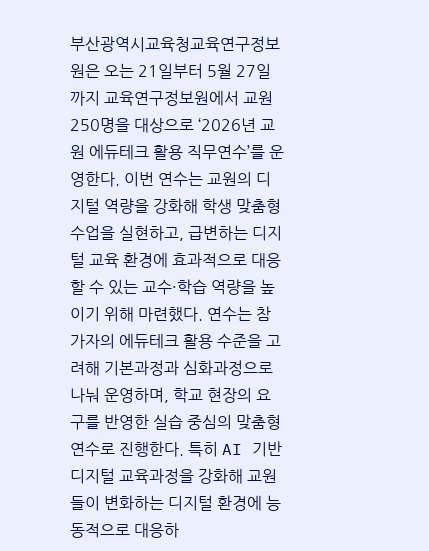부산광역시교육청교육연구정보원은 오는 21일부터 5월 27일까지 교육연구정보원에서 교원 250명을 대상으로 ‘2026년 교원 에듀테크 활용 직무연수’를 운영한다. 이번 연수는 교원의 디지털 역량을 강화해 학생 맞춤형 수업을 실현하고, 급변하는 디지털 교육 환경에 효과적으로 대응할 수 있는 교수·학습 역량을 높이기 위해 마련했다. 연수는 참가자의 에듀테크 활용 수준을 고려해 기본과정과 심화과정으로 나눠 운영하며, 학교 현장의 요구를 반영한 실습 중심의 맞춤형 연수로 진행한다. 특히 AI 기반 디지털 교육과정을 강화해 교원들이 변화하는 디지털 환경에 능동적으로 대응하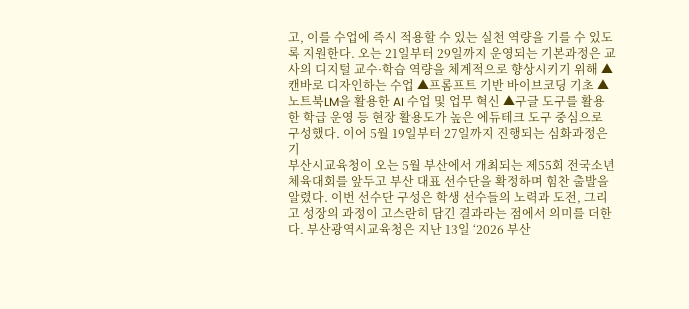고, 이를 수업에 즉시 적용할 수 있는 실천 역량을 기를 수 있도록 지원한다. 오는 21일부터 29일까지 운영되는 기본과정은 교사의 디지털 교수·학습 역량을 체계적으로 향상시키기 위해 ▲캔바로 디자인하는 수업 ▲프롬프트 기반 바이브코딩 기초 ▲노트북LM을 활용한 AI 수업 및 업무 혁신 ▲구글 도구를 활용한 학급 운영 등 현장 활용도가 높은 에듀테크 도구 중심으로 구성했다. 이어 5월 19일부터 27일까지 진행되는 심화과정은 기
부산시교육청이 오는 5월 부산에서 개최되는 제55회 전국소년체육대회를 앞두고 부산 대표 선수단을 확정하며 힘찬 출발을 알렸다. 이번 선수단 구성은 학생 선수들의 노력과 도전, 그리고 성장의 과정이 고스란히 담긴 결과라는 점에서 의미를 더한다. 부산광역시교육청은 지난 13일 ‘2026 부산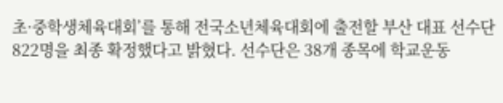초·중학생체육대회’를 통해 전국소년체육대회에 출전할 부산 대표 선수단 822명을 최종 확정했다고 밝혔다. 선수단은 38개 종목에 학교운동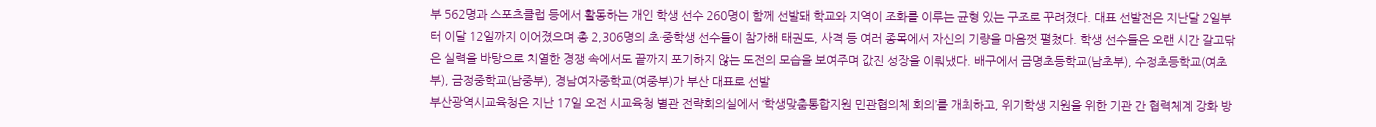부 562명과 스포츠클럽 등에서 활동하는 개인 학생 선수 260명이 함께 선발돼 학교와 지역이 조화를 이루는 균형 있는 구조로 꾸려졌다. 대표 선발전은 지난달 2일부터 이달 12일까지 이어졌으며 총 2,306명의 초·중학생 선수들이 참가해 태권도, 사격 등 여러 종목에서 자신의 기량을 마음껏 펼쳤다. 학생 선수들은 오랜 시간 갈고닦은 실력을 바탕으로 치열한 경쟁 속에서도 끝까지 포기하지 않는 도전의 모습을 보여주며 값진 성장을 이뤄냈다. 배구에서 금명초등학교(남초부), 수정초등학교(여초부), 금정중학교(남중부), 경남여자중학교(여중부)가 부산 대표로 선발
부산광역시교육청은 지난 17일 오전 시교육청 별관 전략회의실에서 ‘학생맞춤통합지원 민관협의체 회의’를 개최하고, 위기학생 지원을 위한 기관 간 협력체계 강화 방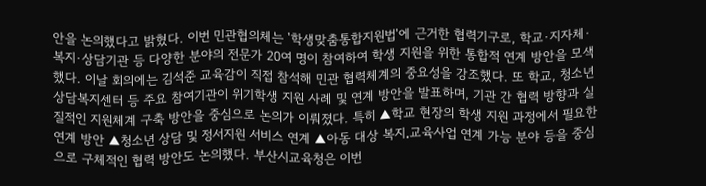안을 논의했다고 밝혔다. 이번 민관협의체는 '학생맞춤통합지원법'에 근거한 협력기구로, 학교·지자체·복지·상담기관 등 다양한 분야의 전문가 20여 명이 참여하여 학생 지원을 위한 통합적 연계 방안을 모색했다. 이날 회의에는 김석준 교육감이 직접 참석해 민관 협력체계의 중요성을 강조했다. 또 학교, 청소년상담복지센터 등 주요 참여기관이 위기학생 지원 사례 및 연계 방안을 발표하며, 기관 간 협력 방향과 실질적인 지원체계 구축 방안을 중심으로 논의가 이뤄졌다. 특히 ▲학교 현장의 학생 지원 과정에서 필요한 연계 방안 ▲청소년 상담 및 정서지원 서비스 연계 ▲아동 대상 복지․교육사업 연계 가능 분야 등을 중심으로 구체적인 협력 방안도 논의했다. 부산시교육청은 이번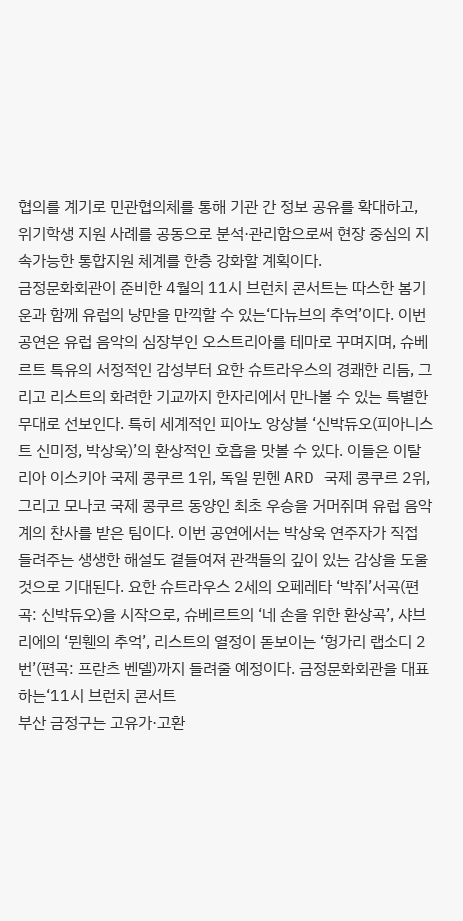협의를 계기로 민관협의체를 통해 기관 간 정보 공유를 확대하고, 위기학생 지원 사례를 공동으로 분석·관리함으로써 현장 중심의 지속가능한 통합지원 체계를 한층 강화할 계획이다.
금정문화회관이 준비한 4월의 11시 브런치 콘서트는 따스한 봄기운과 함께 유럽의 낭만을 만끽할 수 있는‘다뉴브의 추억’이다. 이번 공연은 유럽 음악의 심장부인 오스트리아를 테마로 꾸며지며, 슈베르트 특유의 서정적인 감성부터 요한 슈트라우스의 경쾌한 리듬, 그리고 리스트의 화려한 기교까지 한자리에서 만나볼 수 있는 특별한 무대로 선보인다. 특히 세계적인 피아노 앙상블 ‘신박듀오(피아니스트 신미정, 박상욱)’의 환상적인 호흡을 맛볼 수 있다. 이들은 이탈리아 이스키아 국제 콩쿠르 1위, 독일 뮌헨 ARD 국제 콩쿠르 2위, 그리고 모나코 국제 콩쿠르 동양인 최초 우승을 거머쥐며 유럽 음악계의 찬사를 받은 팀이다. 이번 공연에서는 박상욱 연주자가 직접 들려주는 생생한 해설도 곁들여져 관객들의 깊이 있는 감상을 도울 것으로 기대된다. 요한 슈트라우스 2세의 오페레타 ‘박쥐’서곡(편곡: 신박듀오)을 시작으로, 슈베르트의 ‘네 손을 위한 환상곡’, 샤브리에의 ‘뮌휀의 추억’, 리스트의 열정이 돋보이는 ‘헝가리 랩소디 2번’(편곡: 프란츠 벤델)까지 들려줄 예정이다. 금정문화회관을 대표하는‘11시 브런치 콘서트
부산 금정구는 고유가·고환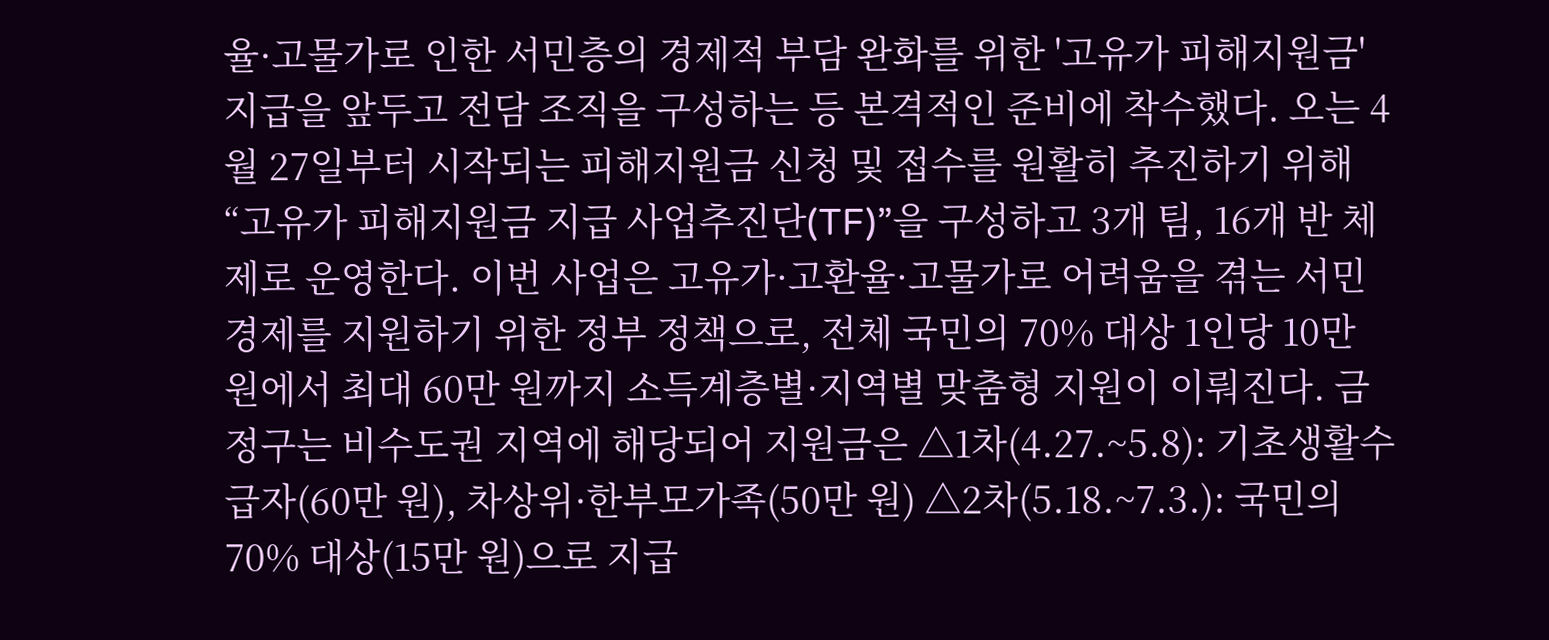율·고물가로 인한 서민층의 경제적 부담 완화를 위한 '고유가 피해지원금' 지급을 앞두고 전담 조직을 구성하는 등 본격적인 준비에 착수했다. 오는 4월 27일부터 시작되는 피해지원금 신청 및 접수를 원활히 추진하기 위해 “고유가 피해지원금 지급 사업추진단(TF)”을 구성하고 3개 팀, 16개 반 체제로 운영한다. 이번 사업은 고유가·고환율·고물가로 어려움을 겪는 서민 경제를 지원하기 위한 정부 정책으로, 전체 국민의 70% 대상 1인당 10만 원에서 최대 60만 원까지 소득계층별·지역별 맞춤형 지원이 이뤄진다. 금정구는 비수도권 지역에 해당되어 지원금은 △1차(4.27.~5.8): 기초생활수급자(60만 원), 차상위·한부모가족(50만 원) △2차(5.18.~7.3.): 국민의 70% 대상(15만 원)으로 지급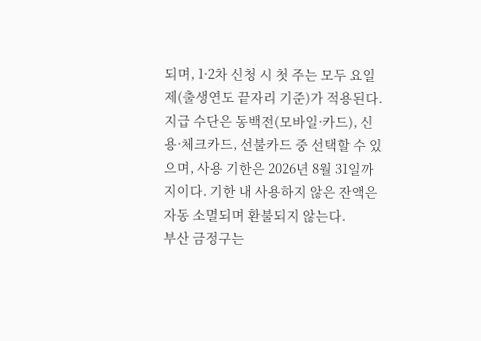되며, 1·2차 신청 시 첫 주는 모두 요일제(출생연도 끝자리 기준)가 적용된다. 지급 수단은 동백전(모바일·카드), 신용·체크카드, 선불카드 중 선택할 수 있으며, 사용 기한은 2026년 8월 31일까지이다. 기한 내 사용하지 않은 잔액은 자동 소멸되며 환불되지 않는다.
부산 금정구는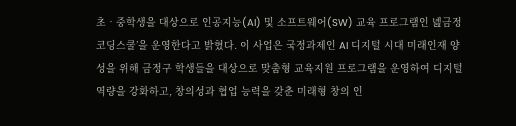초‧중학생을 대상으로 인공지능(AI) 및 소프트웨어(SW) 교육 프로그램인 녪금정 코딩스쿨’을 운영한다고 밝혔다. 이 사업은 국정과제인 AI 디지털 시대 미래인재 양성을 위해 금정구 학생들을 대상으로 맞춤형 교육지원 프로그램을 운영하여 디지털 역량을 강화하고, 창의성과 협업 능력을 갖춘 미래형 창의 인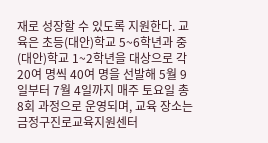재로 성장할 수 있도록 지원한다. 교육은 초등(대안)학교 5~6학년과 중(대안)학교 1~2학년을 대상으로 각 20여 명씩 40여 명을 선발해 5월 9일부터 7월 4일까지 매주 토요일 총 8회 과정으로 운영되며, 교육 장소는 금정구진로교육지원센터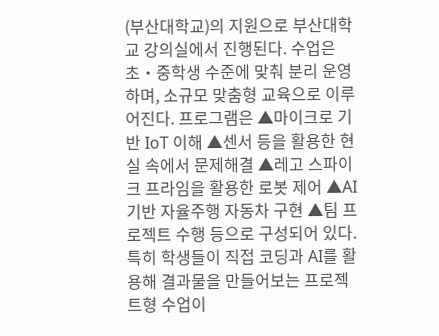(부산대학교)의 지원으로 부산대학교 강의실에서 진행된다. 수업은 초‧중학생 수준에 맞춰 분리 운영하며, 소규모 맞춤형 교육으로 이루어진다. 프로그램은 ▲마이크로 기반 IoT 이해 ▲센서 등을 활용한 현실 속에서 문제해결 ▲레고 스파이크 프라임을 활용한 로봇 제어 ▲AI 기반 자율주행 자동차 구현 ▲팀 프로젝트 수행 등으로 구성되어 있다. 특히 학생들이 직접 코딩과 AI를 활용해 결과물을 만들어보는 프로젝트형 수업이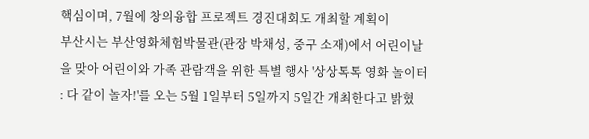핵심이며, 7월에 창의융합 프로젝트 경진대회도 개최할 계획이
부산시는 부산영화체험박물관(관장 박채성, 중구 소재)에서 어린이날을 맞아 어린이와 가족 관람객을 위한 특별 행사 '상상톡톡 영화 놀이터 : 다 같이 놀자!'를 오는 5월 1일부터 5일까지 5일간 개최한다고 밝혔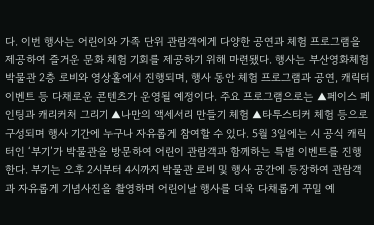다. 이번 행사는 어린이와 가족 단위 관람객에게 다양한 공연과 체험 프로그램을 제공하여 즐거운 문화 체험 기회를 제공하기 위해 마련됐다. 행사는 부산영화체험박물관 2층 로비와 영상홀에서 진행되며, 행사 동안 체험 프로그램과 공연, 캐릭터 이벤트 등 다채로운 콘텐츠가 운영될 예정이다. 주요 프로그램으로는 ▲페이스 페인팅과 캐리커처 그리기 ▲나만의 액세서리 만들기 체험 ▲타투스티커 체험 등으로 구성되며 행사 기간에 누구나 자유롭게 참여할 수 있다. 5월 3일에는 시 공식 캐릭터인 ‘부기’가 박물관을 방문하여 어린이 관람객과 함께하는 특별 이벤트를 진행한다. 부기는 오후 2시부터 4시까지 박물관 로비 및 행사 공간에 등장하여 관람객과 자유롭게 기념사진을 촬영하며 어린이날 행사를 더욱 다채롭게 꾸밀 예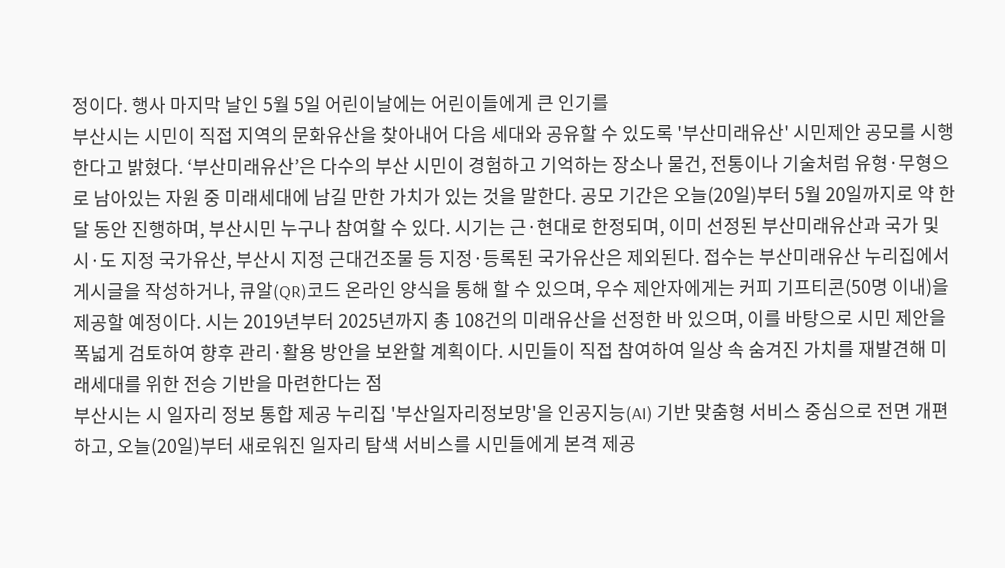정이다. 행사 마지막 날인 5월 5일 어린이날에는 어린이들에게 큰 인기를
부산시는 시민이 직접 지역의 문화유산을 찾아내어 다음 세대와 공유할 수 있도록 '부산미래유산' 시민제안 공모를 시행한다고 밝혔다. ‘부산미래유산’은 다수의 부산 시민이 경험하고 기억하는 장소나 물건, 전통이나 기술처럼 유형·무형으로 남아있는 자원 중 미래세대에 남길 만한 가치가 있는 것을 말한다. 공모 기간은 오늘(20일)부터 5월 20일까지로 약 한 달 동안 진행하며, 부산시민 누구나 참여할 수 있다. 시기는 근·현대로 한정되며, 이미 선정된 부산미래유산과 국가 및 시·도 지정 국가유산, 부산시 지정 근대건조물 등 지정·등록된 국가유산은 제외된다. 접수는 부산미래유산 누리집에서 게시글을 작성하거나, 큐알(QR)코드 온라인 양식을 통해 할 수 있으며, 우수 제안자에게는 커피 기프티콘(50명 이내)을 제공할 예정이다. 시는 2019년부터 2025년까지 총 108건의 미래유산을 선정한 바 있으며, 이를 바탕으로 시민 제안을 폭넓게 검토하여 향후 관리·활용 방안을 보완할 계획이다. 시민들이 직접 참여하여 일상 속 숨겨진 가치를 재발견해 미래세대를 위한 전승 기반을 마련한다는 점
부산시는 시 일자리 정보 통합 제공 누리집 '부산일자리정보망'을 인공지능(AI) 기반 맞춤형 서비스 중심으로 전면 개편하고, 오늘(20일)부터 새로워진 일자리 탐색 서비스를 시민들에게 본격 제공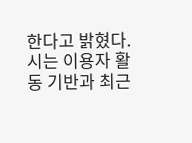한다고 밝혔다. 시는 이용자 활동 기반과 최근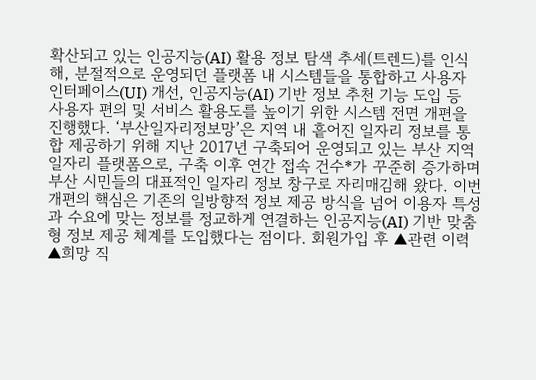확산되고 있는 인공지능(AI) 활용 정보 탐색 추세(트렌드)를 인식해, 분절적으로 운영되던 플랫폼 내 시스템들을 통합하고 사용자 인터페이스(UI) 개선, 인공지능(AI) 기반 정보 추천 기능 도입 등 사용자 편의 및 서비스 활용도를 높이기 위한 시스템 전면 개편을 진행했다. ‘부산일자리정보망’은 지역 내 흩어진 일자리 정보를 통합 제공하기 위해 지난 2017년 구축되어 운영되고 있는 부산 지역 일자리 플랫폼으로, 구축 이후 연간 접속 건수*가 꾸준히 증가하며 부산 시민들의 대표적인 일자리 정보 창구로 자리매김해 왔다. 이번 개편의 핵심은 기존의 일방향적 정보 제공 방식을 넘어 이용자 특성과 수요에 맞는 정보를 정교하게 연결하는 인공지능(AI) 기반 맞춤형 정보 제공 체계를 도입했다는 점이다. 회원가입 후 ▲관련 이력 ▲희망 직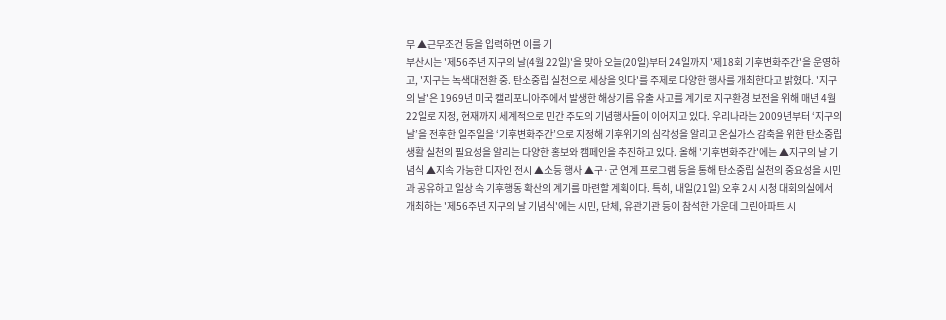무 ▲근무조건 등을 입력하면 이를 기
부산시는 '제56주년 지구의 날(4월 22일)'을 맞아 오늘(20일)부터 24일까지 '제18회 기후변화주간'을 운영하고, '지구는 녹색대전환 중. 탄소중립 실천으로 세상을 잇다'를 주제로 다양한 행사를 개최한다고 밝혔다. '지구의 날'은 1969년 미국 캘리포니아주에서 발생한 해상기름 유출 사고를 계기로 지구환경 보전을 위해 매년 4월 22일로 지정, 현재까지 세계적으로 민간 주도의 기념행사들이 이어지고 있다. 우리나라는 2009년부터 ‘지구의 날’을 전후한 일주일을 ‘기후변화주간’으로 지정해 기후위기의 심각성을 알리고 온실가스 감축을 위한 탄소중립 생활 실천의 필요성을 알리는 다양한 홍보와 캠페인을 추진하고 있다. 올해 '기후변화주간'에는 ▲지구의 날 기념식 ▲지속 가능한 디자인 전시 ▲소등 행사 ▲구·군 연계 프로그램 등을 통해 탄소중립 실천의 중요성을 시민과 공유하고 일상 속 기후행동 확산의 계기를 마련할 계획이다. 특히, 내일(21일) 오후 2시 시청 대회의실에서 개최하는 '제56주년 지구의 날 기념식'에는 시민, 단체, 유관기관 등이 참석한 가운데 그린아파트 시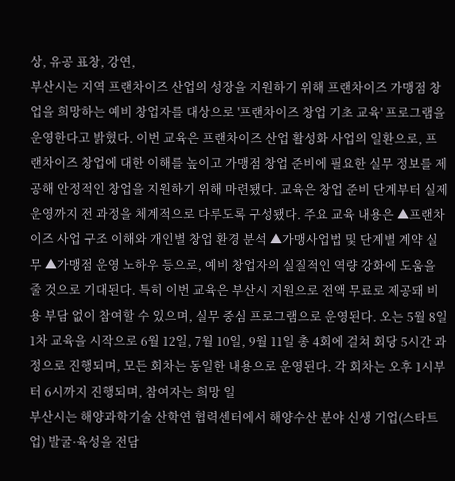상, 유공 표창, 강연,
부산시는 지역 프랜차이즈 산업의 성장을 지원하기 위해 프랜차이즈 가맹점 창업을 희망하는 예비 창업자를 대상으로 '프랜차이즈 창업 기초 교육' 프로그램을 운영한다고 밝혔다. 이번 교육은 프랜차이즈 산업 활성화 사업의 일환으로, 프랜차이즈 창업에 대한 이해를 높이고 가맹점 창업 준비에 필요한 실무 정보를 제공해 안정적인 창업을 지원하기 위해 마련됐다. 교육은 창업 준비 단계부터 실제 운영까지 전 과정을 체계적으로 다루도록 구성됐다. 주요 교육 내용은 ▲프랜차이즈 사업 구조 이해와 개인별 창업 환경 분석 ▲가맹사업법 및 단계별 계약 실무 ▲가맹점 운영 노하우 등으로, 예비 창업자의 실질적인 역량 강화에 도움을 줄 것으로 기대된다. 특히 이번 교육은 부산시 지원으로 전액 무료로 제공돼 비용 부담 없이 참여할 수 있으며, 실무 중심 프로그램으로 운영된다. 오는 5월 8일 1차 교육을 시작으로 6월 12일, 7월 10일, 9월 11일 총 4회에 걸쳐 회당 5시간 과정으로 진행되며, 모든 회차는 동일한 내용으로 운영된다. 각 회차는 오후 1시부터 6시까지 진행되며, 참여자는 희망 일
부산시는 해양과학기술 산학연 협력센터에서 해양수산 분야 신생 기업(스타트업) 발굴·육성을 전담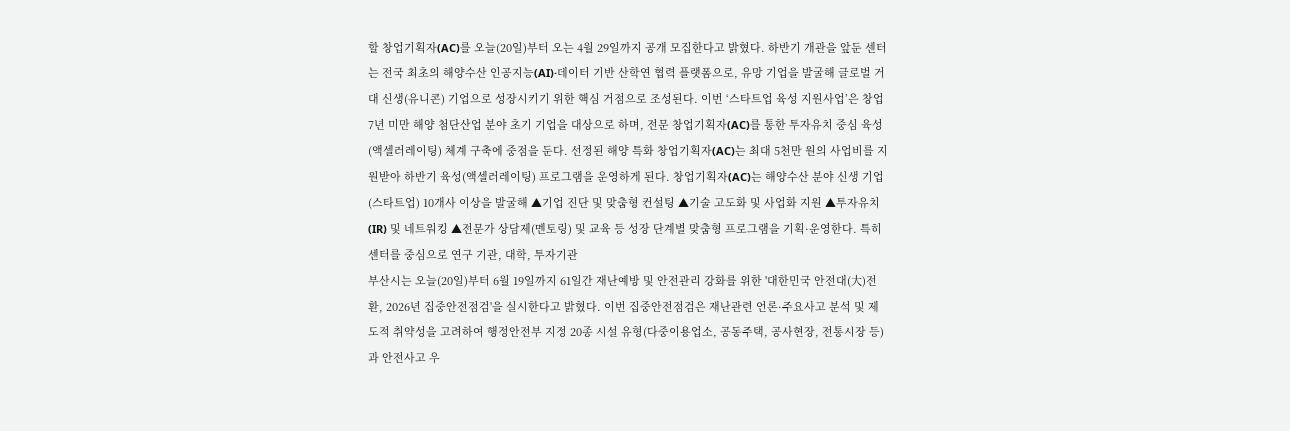할 창업기획자(AC)를 오늘(20일)부터 오는 4월 29일까지 공개 모집한다고 밝혔다. 하반기 개관을 앞둔 센터는 전국 최초의 해양수산 인공지능(AI)·데이터 기반 산학연 협력 플랫폼으로, 유망 기업을 발굴해 글로벌 거대 신생(유니콘) 기업으로 성장시키기 위한 핵심 거점으로 조성된다. 이번 ‘스타트업 육성 지원사업’은 창업 7년 미만 해양 첨단산업 분야 초기 기업을 대상으로 하며, 전문 창업기획자(AC)를 통한 투자유치 중심 육성(액셀러레이팅) 체계 구축에 중점을 둔다. 선정된 해양 특화 창업기획자(AC)는 최대 5천만 원의 사업비를 지원받아 하반기 육성(액셀러레이팅) 프로그램을 운영하게 된다. 창업기획자(AC)는 해양수산 분야 신생 기업(스타트업) 10개사 이상을 발굴해 ▲기업 진단 및 맞춤형 컨설팅 ▲기술 고도화 및 사업화 지원 ▲투자유치(IR) 및 네트워킹 ▲전문가 상담제(멘토링) 및 교육 등 성장 단계별 맞춤형 프로그램을 기획·운영한다. 특히 센터를 중심으로 연구 기관, 대학, 투자기관
부산시는 오늘(20일)부터 6월 19일까지 61일간 재난예방 및 안전관리 강화를 위한 '대한민국 안전대(大)전환, 2026년 집중안전점검'을 실시한다고 밝혔다. 이번 집중안전점검은 재난관련 언론·주요사고 분석 및 제도적 취약성을 고려하여 행정안전부 지정 20종 시설 유형(다중이용업소, 공동주택, 공사현장, 전통시장 등)과 안전사고 우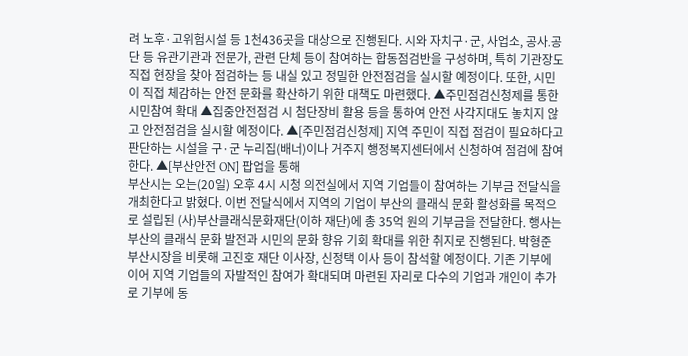려 노후·고위험시설 등 1천436곳을 대상으로 진행된다. 시와 자치구·군, 사업소, 공사․공단 등 유관기관과 전문가, 관련 단체 등이 참여하는 합동점검반을 구성하며, 특히 기관장도 직접 현장을 찾아 점검하는 등 내실 있고 정밀한 안전점검을 실시할 예정이다. 또한, 시민이 직접 체감하는 안전 문화를 확산하기 위한 대책도 마련했다. ▲주민점검신청제를 통한 시민참여 확대 ▲집중안전점검 시 첨단장비 활용 등을 통하여 안전 사각지대도 놓치지 않고 안전점검을 실시할 예정이다. ▲[주민점검신청제] 지역 주민이 직접 점검이 필요하다고 판단하는 시설을 구·군 누리집(배너)이나 거주지 행정복지센터에서 신청하여 점검에 참여한다. ▲[부산안전 ON] 팝업을 통해
부산시는 오는(20일) 오후 4시 시청 의전실에서 지역 기업들이 참여하는 기부금 전달식을 개최한다고 밝혔다. 이번 전달식에서 지역의 기업이 부산의 클래식 문화 활성화를 목적으로 설립된 (사)부산클래식문화재단(이하 재단)에 총 35억 원의 기부금을 전달한다. 행사는 부산의 클래식 문화 발전과 시민의 문화 향유 기회 확대를 위한 취지로 진행된다. 박형준 부산시장을 비롯해 고진호 재단 이사장, 신정택 이사 등이 참석할 예정이다. 기존 기부에 이어 지역 기업들의 자발적인 참여가 확대되며 마련된 자리로 다수의 기업과 개인이 추가로 기부에 동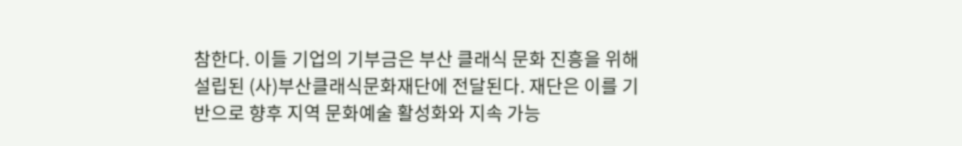참한다. 이들 기업의 기부금은 부산 클래식 문화 진흥을 위해 설립된 (사)부산클래식문화재단에 전달된다. 재단은 이를 기반으로 향후 지역 문화예술 활성화와 지속 가능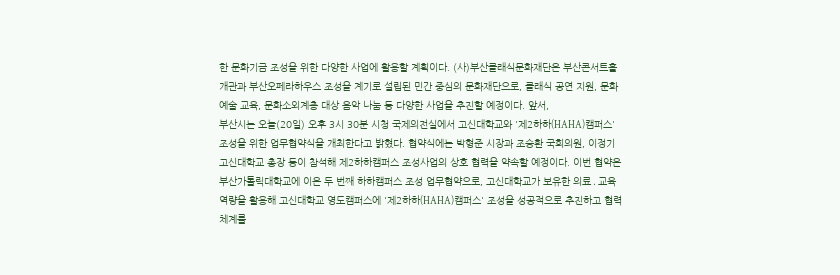한 문화기금 조성을 위한 다양한 사업에 활용할 계획이다. (사)부산클래식문화재단은 부산콘서트홀 개관과 부산오페라하우스 조성을 계기로 설립된 민간 중심의 문화재단으로, 클래식 공연 지원, 문화예술 교육, 문화소외계층 대상 음악 나눔 등 다양한 사업을 추진할 예정이다. 앞서,
부산시는 오늘(20일) 오후 3시 30분 시청 국제의전실에서 고신대학교와 '제2하하(HAHA)캠퍼스' 조성을 위한 업무협약식을 개최한다고 밝혔다. 협약식에는 박형준 시장과 조승환 국회의원, 이정기 고신대학교 총장 등이 참석해 제2하하캠퍼스 조성사업의 상호 협력을 약속할 예정이다. 이번 협약은 부산가톨릭대학교에 이은 두 번째 하하캠퍼스 조성 업무협약으로, 고신대학교가 보유한 의료․교육 역량을 활용해 고신대학교 영도캠퍼스에 '제2하하(HAHA)캠퍼스' 조성을 성공적으로 추진하고 협력 체계를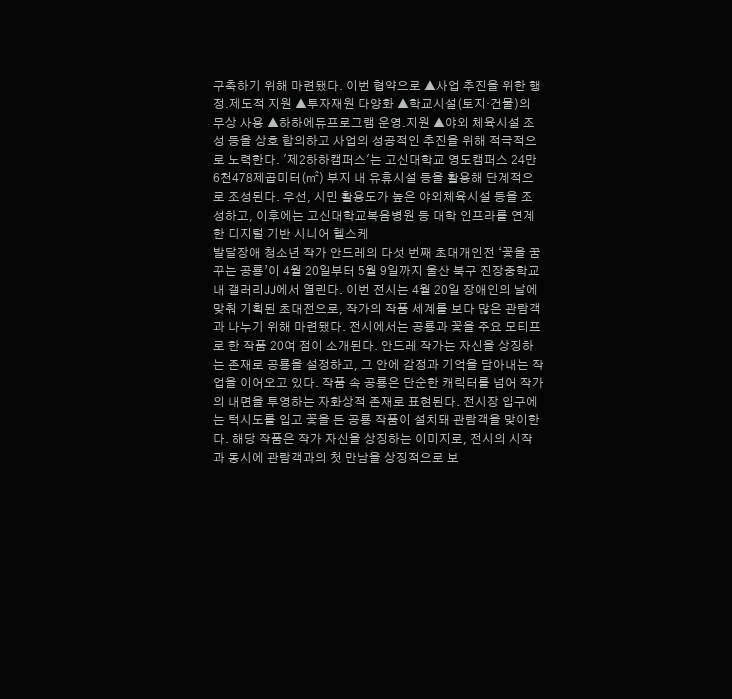구축하기 위해 마련됐다. 이번 협약으로 ▲사업 추진을 위한 행정․제도적 지원 ▲투자재원 다양화 ▲학교시설(토지·건물)의 무상 사용 ▲하하에듀프로그램 운영․지원 ▲야외 체육시설 조성 등을 상호 합의하고 사업의 성공적인 추진을 위해 적극적으로 노력한다. '제2하하캠퍼스'는 고신대학교 영도캠퍼스 24만 6천478제곱미터(㎡) 부지 내 유휴시설 등을 활용해 단계적으로 조성된다. 우선, 시민 활용도가 높은 야외체육시설 등을 조성하고, 이후에는 고신대학교복음병원 등 대학 인프라를 연계한 디지털 기반 시니어 헬스케
발달장애 청소년 작가 안드레의 다섯 번째 초대개인전 ‘꽃을 꿈꾸는 공룡’이 4월 20일부터 5월 9일까지 울산 북구 진장중학교 내 갤러리JJ에서 열린다. 이번 전시는 4월 20일 장애인의 날에 맞춰 기획된 초대전으로, 작가의 작품 세계를 보다 많은 관람객과 나누기 위해 마련됐다. 전시에서는 공룡과 꽃을 주요 모티프로 한 작품 20여 점이 소개된다. 안드레 작가는 자신을 상징하는 존재로 공룡을 설정하고, 그 안에 감정과 기억을 담아내는 작업을 이어오고 있다. 작품 속 공룡은 단순한 캐릭터를 넘어 작가의 내면을 투영하는 자화상적 존재로 표현된다. 전시장 입구에는 턱시도를 입고 꽃을 든 공룡 작품이 설치돼 관람객을 맞이한다. 해당 작품은 작가 자신을 상징하는 이미지로, 전시의 시작과 동시에 관람객과의 첫 만남을 상징적으로 보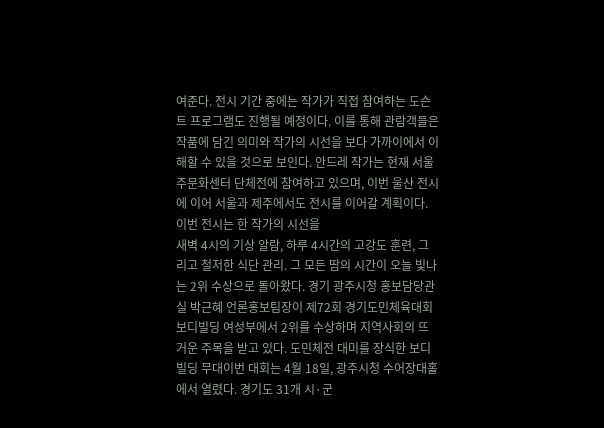여준다. 전시 기간 중에는 작가가 직접 참여하는 도슨트 프로그램도 진행될 예정이다. 이를 통해 관람객들은 작품에 담긴 의미와 작가의 시선을 보다 가까이에서 이해할 수 있을 것으로 보인다. 안드레 작가는 현재 서울주문화센터 단체전에 참여하고 있으며, 이번 울산 전시에 이어 서울과 제주에서도 전시를 이어갈 계획이다. 이번 전시는 한 작가의 시선을
새벽 4시의 기상 알람, 하루 4시간의 고강도 훈련, 그리고 철저한 식단 관리. 그 모든 땀의 시간이 오늘 빛나는 2위 수상으로 돌아왔다. 경기 광주시청 홍보담당관실 박근혜 언론홍보팀장이 제72회 경기도민체육대회 보디빌딩 여성부에서 2위를 수상하며 지역사회의 뜨거운 주목을 받고 있다. 도민체전 대미를 장식한 보디빌딩 무대이번 대회는 4월 18일, 광주시청 수어장대홀에서 열렸다. 경기도 31개 시·군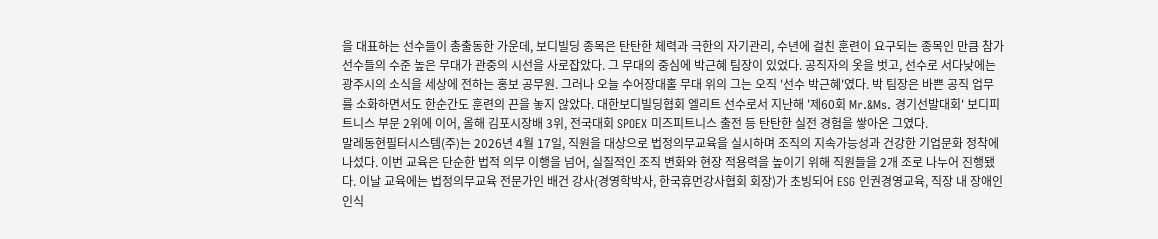을 대표하는 선수들이 총출동한 가운데, 보디빌딩 종목은 탄탄한 체력과 극한의 자기관리, 수년에 걸친 훈련이 요구되는 종목인 만큼 참가 선수들의 수준 높은 무대가 관중의 시선을 사로잡았다. 그 무대의 중심에 박근혜 팀장이 있었다. 공직자의 옷을 벗고, 선수로 서다낮에는 광주시의 소식을 세상에 전하는 홍보 공무원. 그러나 오늘 수어장대홀 무대 위의 그는 오직 '선수 박근혜'였다. 박 팀장은 바쁜 공직 업무를 소화하면서도 한순간도 훈련의 끈을 놓지 않았다. 대한보디빌딩협회 엘리트 선수로서 지난해 '제60회 Mr.&Ms. 경기선발대회' 보디피트니스 부문 2위에 이어, 올해 김포시장배 3위, 전국대회 SPOEX 미즈피트니스 출전 등 탄탄한 실전 경험을 쌓아온 그였다.
말레동현필터시스템(주)는 2026년 4월 17일, 직원을 대상으로 법정의무교육을 실시하며 조직의 지속가능성과 건강한 기업문화 정착에 나섰다. 이번 교육은 단순한 법적 의무 이행을 넘어, 실질적인 조직 변화와 현장 적용력을 높이기 위해 직원들을 2개 조로 나누어 진행됐다. 이날 교육에는 법정의무교육 전문가인 배건 강사(경영학박사, 한국휴먼강사협회 회장)가 초빙되어 ESG 인권경영교육, 직장 내 장애인 인식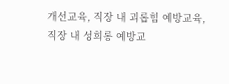개선교육, 직장 내 괴롭힘 예방교육, 직장 내 성희롱 예방교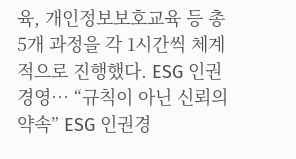육, 개인정보보호교육 등 총 5개 과정을 각 1시간씩 체계적으로 진행했다. ESG 인권경영… “규칙이 아닌 신뢰의 약속” ESG 인권경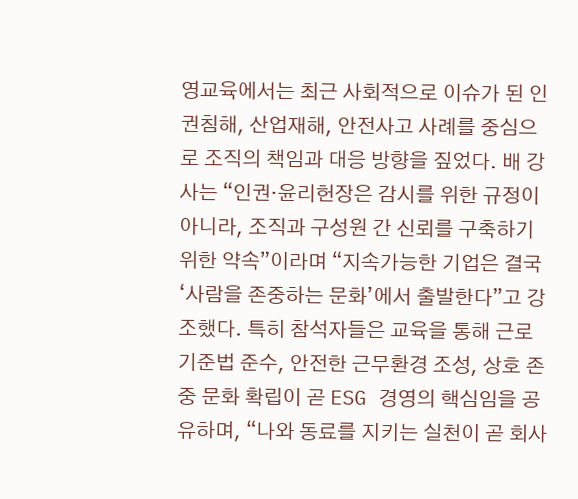영교육에서는 최근 사회적으로 이슈가 된 인권침해, 산업재해, 안전사고 사례를 중심으로 조직의 책임과 대응 방향을 짚었다. 배 강사는 “인권·윤리헌장은 감시를 위한 규정이 아니라, 조직과 구성원 간 신뢰를 구축하기 위한 약속”이라며 “지속가능한 기업은 결국 ‘사람을 존중하는 문화’에서 출발한다”고 강조했다. 특히 참석자들은 교육을 통해 근로기준법 준수, 안전한 근무환경 조성, 상호 존중 문화 확립이 곧 ESG 경영의 핵심임을 공유하며, “나와 동료를 지키는 실천이 곧 회사